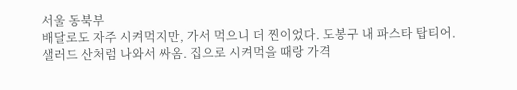서울 동북부
배달로도 자주 시켜먹지만, 가서 먹으니 더 찐이었다. 도봉구 내 파스타 탑티어. 샐러드 산처럼 나와서 싸옴. 집으로 시켜먹을 때랑 가격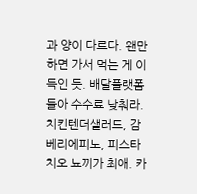과 양이 다르다. 왠만하면 가서 먹는 게 이득인 듯. 배달플랫폼들아 수수료 낮춰라. 치킨텐더샐러드, 감베리에피노, 피스타치오 뇨끼가 최애. 카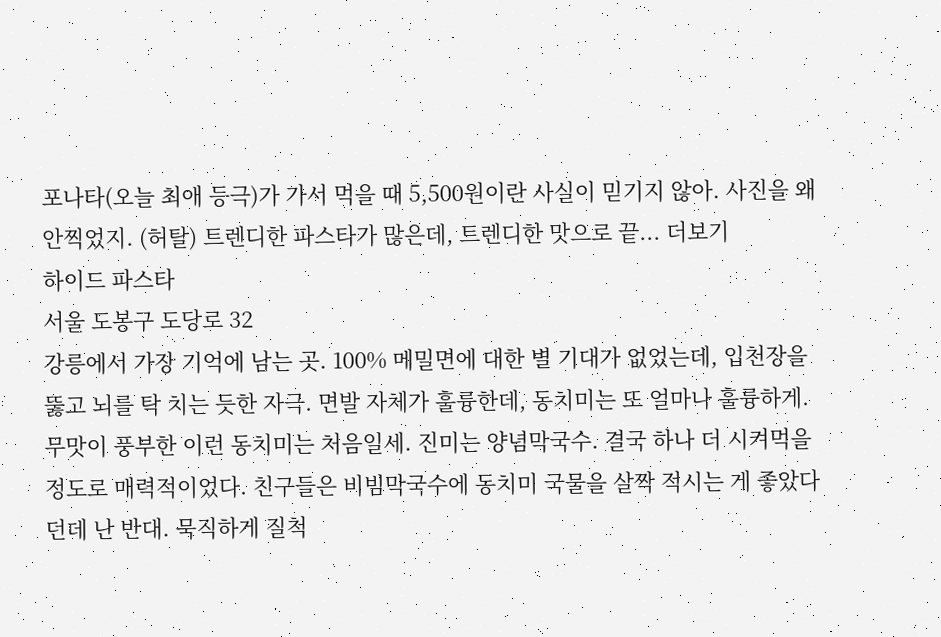포나타(오늘 최애 등극)가 가서 먹을 때 5,500원이란 사실이 믿기지 않아. 사진을 왜 안찍었지. (허탈) 트렌디한 파스타가 많은데, 트렌디한 맛으로 끝... 더보기
하이드 파스타
서울 도봉구 도당로 32
강릉에서 가장 기억에 남는 곳. 100% 메밀면에 대한 별 기대가 없었는데, 입천장을 뚫고 뇌를 탁 치는 듯한 자극. 면발 자체가 훌륭한데, 동치미는 또 얼마나 훌륭하게. 무맛이 풍부한 이런 동치미는 처음일세. 진미는 양념막국수. 결국 하나 더 시켜먹을 정도로 매력적이었다. 친구들은 비빔막국수에 동치미 국물을 살짝 적시는 게 좋았다던데 난 반대. 묵직하게 질척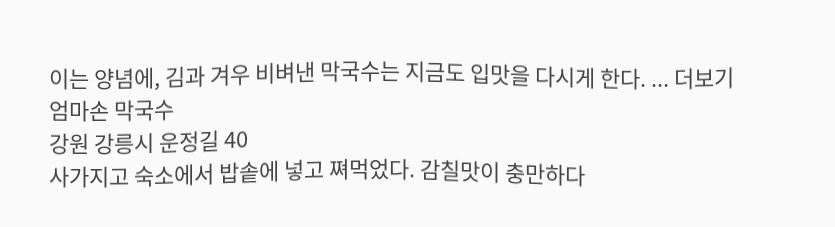이는 양념에, 김과 겨우 비벼낸 막국수는 지금도 입맛을 다시게 한다. ... 더보기
엄마손 막국수
강원 강릉시 운정길 40
사가지고 숙소에서 밥솥에 넣고 쪄먹었다. 감칠맛이 충만하다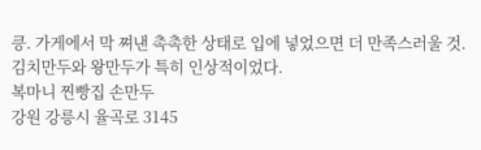킁. 가게에서 막 쪄낸 촉촉한 상태로 입에 넣었으면 더 만족스러울 것. 김치만두와 왕만두가 특히 인상적이었다.
복마니 찐빵집 손만두
강원 강릉시 율곡로 3145